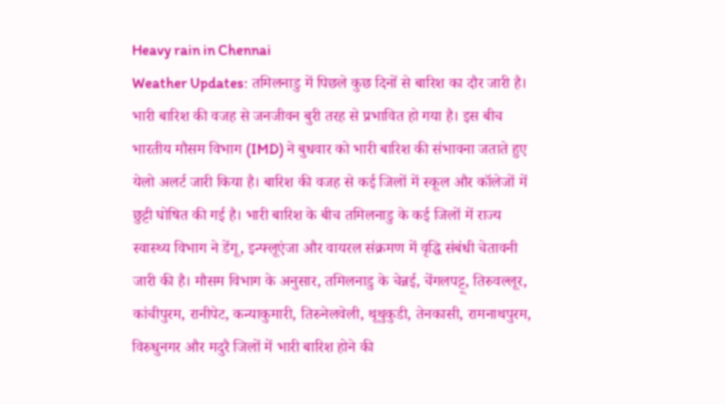Heavy rain in Chennai
Weather Updates: तमिलनाडु में पिछले कुछ दिनों से बारिश का दौर जारी है। भारी बारिश की वजह से जनजीवन बुरी तरह से प्रभावित हो गया है। इस बीच भारतीय मौसम विभाग (IMD) ने बुधवार को भारी बारिश की संभावना जताते हुए येलो अलर्ट जारी किया है। बारिश की वजह से कई जिलों में स्कूल और कॉलेजों में छुट्टी घोषित की गई है। भारी बारिश के बीच तमिलनाडु के कई जिलों में राज्य स्वास्थ्य विभाग ने डेंगू, इन्फ्लूएंजा और वायरल संक्रमण में वृद्धि संबंधी चेतावनी जारी की है। मौसम विभाग के अनुसार, तमिलनाडु के चेन्नई, चेंगलपट्टू, तिरुवल्लूर, कांचीपुरम, रानीपेट, कन्याकुमारी, तिरुनेलवेली, थूथुकुडी, तेनकासी, रामनाथपुरम, विरुधुनगर और मदुरै जिलों में भारी बारिश होने की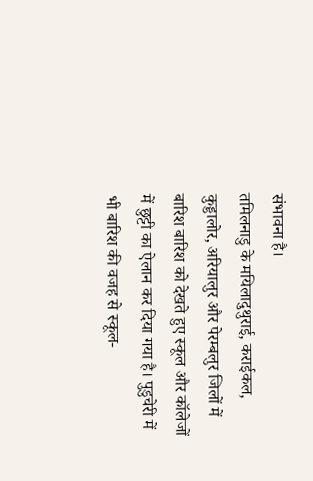संभावना है।
तमिलनाडु के मयिलादुथुराई, कराईकल, कुड्डालोर, अरियालुर और पेरम्बलुर जिलों में बारिश बारिश को देखते हुए स्कूल और कॉलेजों में छुट्टी का ऐलान कर दिया गया है। पुडुचेरी में भी बारिश की वजह से स्कूल-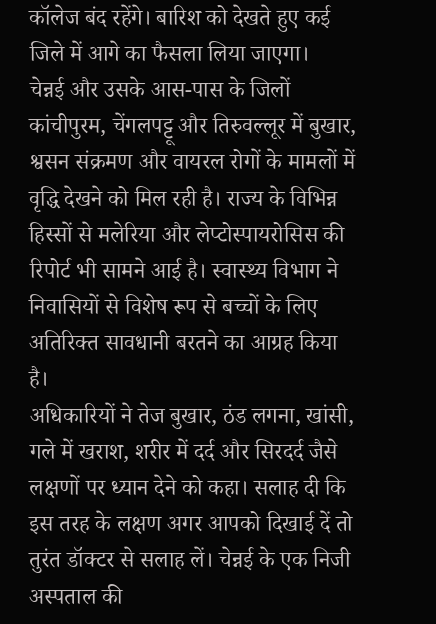कॉलेज बंद रहेंगे। बारिश को देखते हुए कई जिले में आगे का फैसला लिया जाएगा।
चेन्नई और उसके आस-पास के जिलों कांचीपुरम, चेंगलपट्टू और तिरुवल्लूर में बुखार, श्वसन संक्रमण और वायरल रोगों के मामलों में वृद्धि देखने को मिल रही है। राज्य के विभिन्न हिस्सों से मलेरिया और लेप्टोस्पायरोसिस की रिपोर्ट भी सामने आई है। स्वास्थ्य विभाग ने निवासियों से विशेष रूप से बच्चों के लिए अतिरिक्त सावधानी बरतने का आग्रह किया है।
अधिकारियों ने तेज बुखार, ठंड लगना, खांसी, गले में खराश, शरीर में दर्द और सिरदर्द जैसे लक्षणों पर ध्यान देने को कहा। सलाह दी कि इस तरह के लक्षण अगर आपको दिखाई दें तो तुरंत डॉक्टर से सलाह लें। चेन्नई के एक निजी अस्पताल की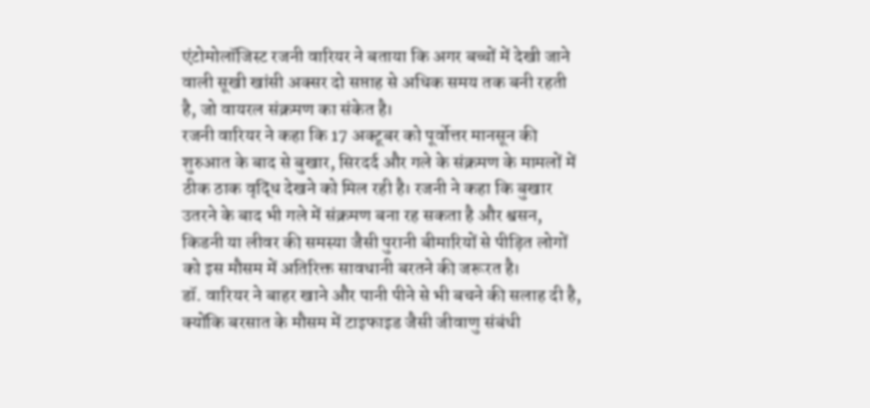एंटोमोलॉजिस्ट रजनी वारियर ने बताया कि अगर बच्चों में देखी जाने वाली सूखी खांसी अक्सर दो सप्ताह से अधिक समय तक बनी रहती है, जो वायरल संक्रमण का संकेत है।
रजनी वारियर ने कहा कि 17 अक्टूबर को पूर्वोत्तर मानसून की शुरुआत के बाद से बुखार, सिरदर्द और गले के संक्रमण के मामलों में ठीक ठाक वृद्धि देखने को मिल रही है। रजनी ने कहा कि बुखार उतरने के बाद भी गले में संक्रमण बना रह सकता है और श्वसन, किडनी या लीवर की समस्या जैसी पुरानी बीमारियों से पीड़ित लोगों को इस मौसम में अतिरिक्त सावधानी बरतने की जरूरत है।
डॉ. वारियर ने बाहर खाने और पानी पीने से भी बचने की सलाह दी है, क्योंकि बरसात के मौसम में टाइफाइड जैसी जीवाणु संबंधी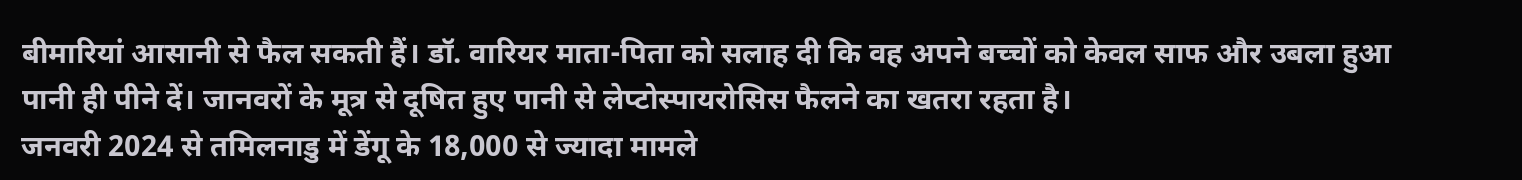बीमारियां आसानी से फैल सकती हैं। डॉ. वारियर माता-पिता को सलाह दी कि वह अपने बच्चों को केवल साफ और उबला हुआ पानी ही पीने दें। जानवरों के मूत्र से दूषित हुए पानी से लेप्टोस्पायरोसिस फैलने का खतरा रहता है।
जनवरी 2024 से तमिलनाडु में डेंगू के 18,000 से ज्यादा मामले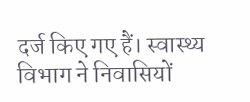दर्ज किए गए हैं। स्वास्थ्य विभाग ने निवासियों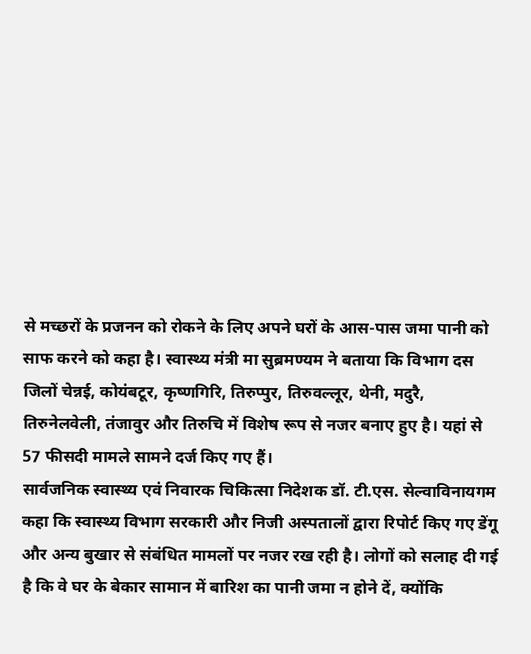से मच्छरों के प्रजनन को रोकने के लिए अपने घरों के आस-पास जमा पानी को साफ करने को कहा है। स्वास्थ्य मंत्री मा सुब्रमण्यम ने बताया कि विभाग दस जिलों चेन्नई, कोयंबटूर, कृष्णगिरि, तिरुप्पुर, तिरुवल्लूर, थेनी, मदुरै, तिरुनेलवेली, तंजावुर और तिरुचि में विशेष रूप से नजर बनाए हुए है। यहां से 57 फीसदी मामले सामने दर्ज किए गए हैं।
सार्वजनिक स्वास्थ्य एवं निवारक चिकित्सा निदेशक डॉ. टी.एस. सेल्वाविनायगम कहा कि स्वास्थ्य विभाग सरकारी और निजी अस्पतालों द्वारा रिपोर्ट किए गए डेंगू और अन्य बुखार से संबंधित मामलों पर नजर रख रही है। लोगों को सलाह दी गई है कि वे घर के बेकार सामान में बारिश का पानी जमा न होने दें, क्योंकि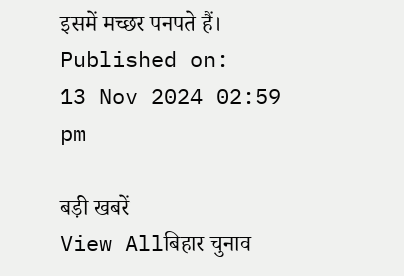इसमें मच्छर पनपते हैं।
Published on:
13 Nov 2024 02:59 pm

बड़ी खबरें
View Allबिहार चुनाव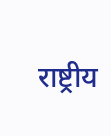राष्ट्रीय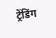ट्रेंडिंग